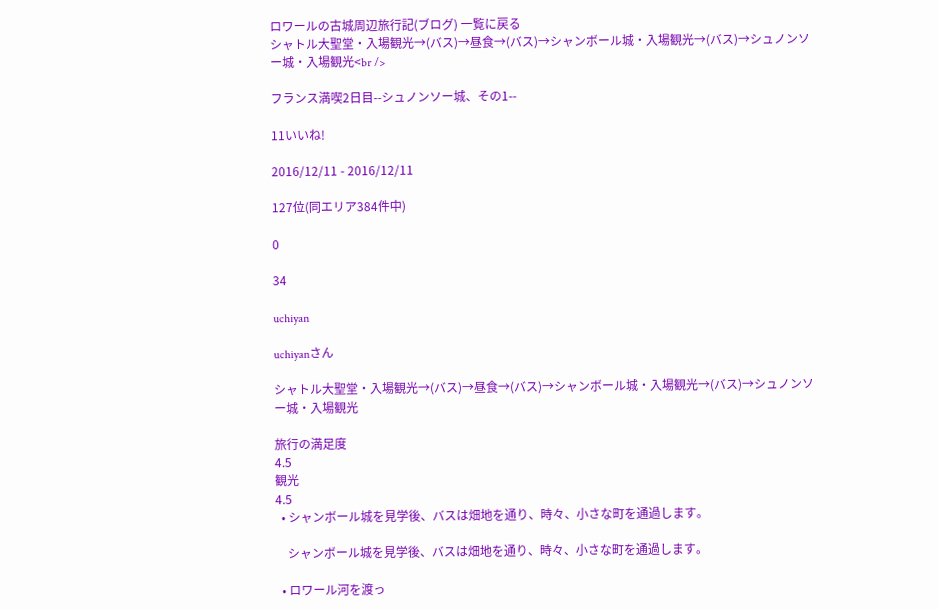ロワールの古城周辺旅行記(ブログ) 一覧に戻る
シャトル大聖堂・入場観光→(バス)→昼食→(バス)→シャンボール城・入場観光→(バス)→シュノンソー城・入場観光<br />

フランス満喫2日目--シュノンソー城、その1--

11いいね!

2016/12/11 - 2016/12/11

127位(同エリア384件中)

0

34

uchiyan

uchiyanさん

シャトル大聖堂・入場観光→(バス)→昼食→(バス)→シャンボール城・入場観光→(バス)→シュノンソー城・入場観光

旅行の満足度
4.5
観光
4.5
  • シャンボール城を見学後、バスは畑地を通り、時々、小さな町を通過します。

    シャンボール城を見学後、バスは畑地を通り、時々、小さな町を通過します。

  • ロワール河を渡っ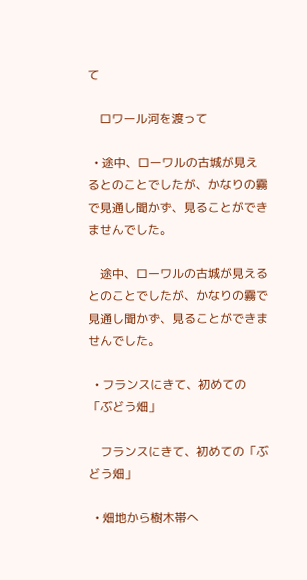て

    ロワール河を渡って

  • 途中、ローワルの古城が見えるとのことでしたが、かなりの霧で見通し聞かず、見ることができませんでした。

    途中、ローワルの古城が見えるとのことでしたが、かなりの霧で見通し聞かず、見ることができませんでした。

  • フランスにきて、初めての「ぶどう畑」

    フランスにきて、初めての「ぶどう畑」

  • 畑地から樹木帯へ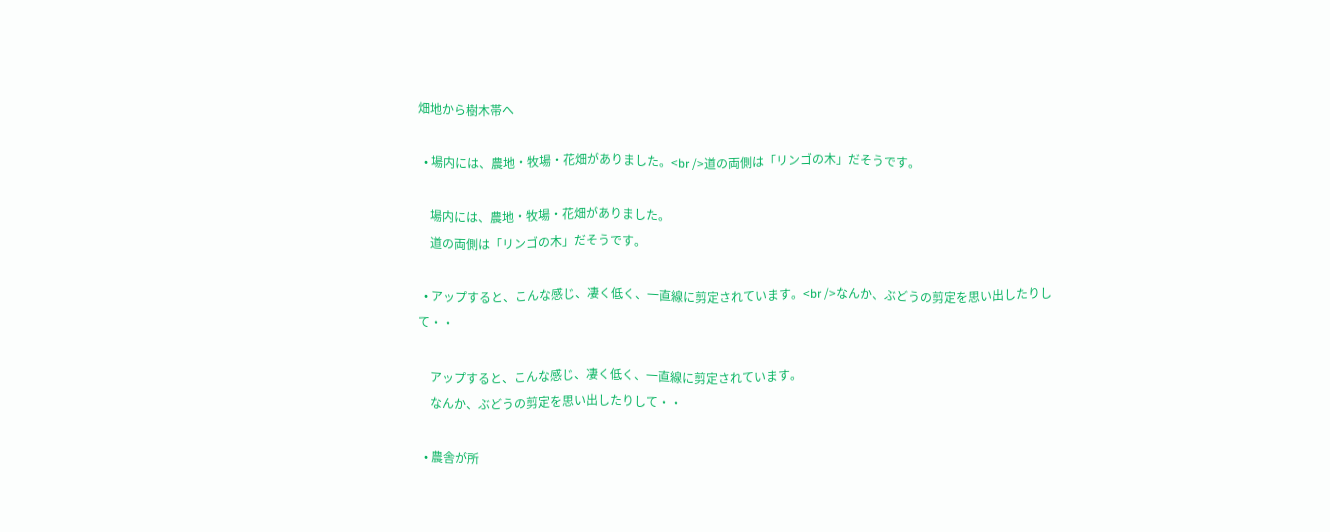畑地から樹木帯へ

  • 場内には、農地・牧場・花畑がありました。<br />道の両側は「リンゴの木」だそうです。

    場内には、農地・牧場・花畑がありました。
    道の両側は「リンゴの木」だそうです。

  • アップすると、こんな感じ、凄く低く、一直線に剪定されています。<br />なんか、ぶどうの剪定を思い出したりして・・

    アップすると、こんな感じ、凄く低く、一直線に剪定されています。
    なんか、ぶどうの剪定を思い出したりして・・

  • 農舎が所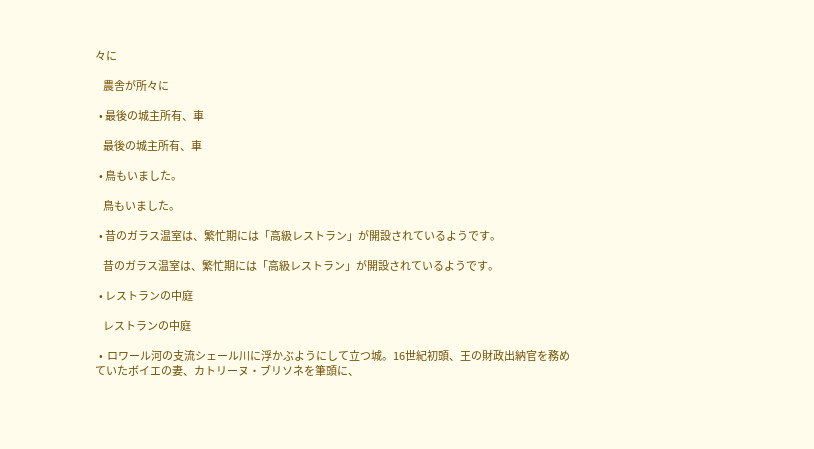々に

    農舎が所々に

  • 最後の城主所有、車

    最後の城主所有、車

  • 鳥もいました。

    鳥もいました。

  • 昔のガラス温室は、繁忙期には「高級レストラン」が開設されているようです。

    昔のガラス温室は、繁忙期には「高級レストラン」が開設されているようです。

  • レストランの中庭

    レストランの中庭

  •  ロワール河の支流シェール川に浮かぶようにして立つ城。16世紀初頭、王の財政出納官を務めていたボイエの妻、カトリーヌ・ブリソネを筆頭に、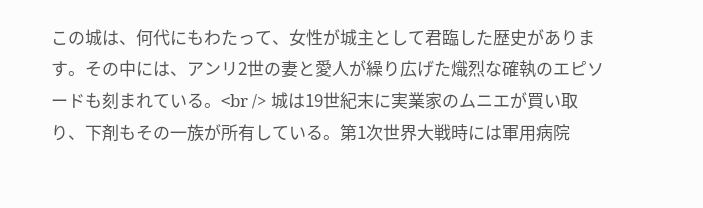この城は、何代にもわたって、女性が城主として君臨した歴史があります。その中には、アンリ2世の妻と愛人が繰り広げた熾烈な確執のエピソードも刻まれている。<br /> 城は19世紀末に実業家のムニエが買い取り、下剤もその一族が所有している。第1次世界大戦時には軍用病院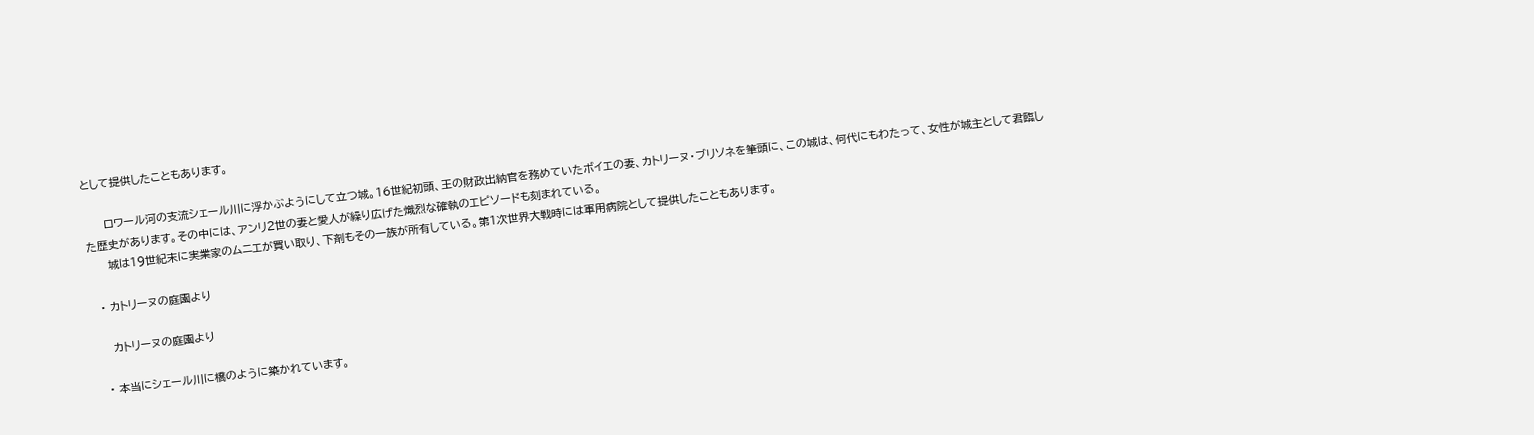として提供したこともあります。

     ロワール河の支流シェール川に浮かぶようにして立つ城。16世紀初頭、王の財政出納官を務めていたボイエの妻、カトリーヌ・ブリソネを筆頭に、この城は、何代にもわたって、女性が城主として君臨した歴史があります。その中には、アンリ2世の妻と愛人が繰り広げた熾烈な確執のエピソードも刻まれている。
     城は19世紀末に実業家のムニエが買い取り、下剤もその一族が所有している。第1次世界大戦時には軍用病院として提供したこともあります。

  • カトリーヌの庭園より

    カトリーヌの庭園より

  • 本当にシェール川に橋のように築かれています。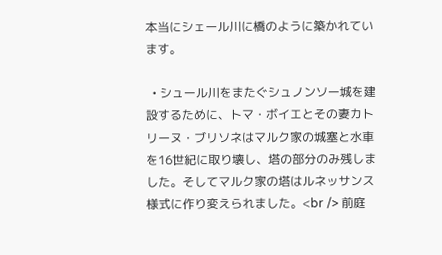本当にシェール川に橋のように築かれています。

  • シュール川をまたぐシュノンソー城を建設するために、トマ・ボイエとその妻カトリーヌ・ブリソネはマルク家の城塞と水車を16世紀に取り壊し、塔の部分のみ残しました。そしてマルク家の塔はルネッサンス様式に作り変えられました。<br /> 前庭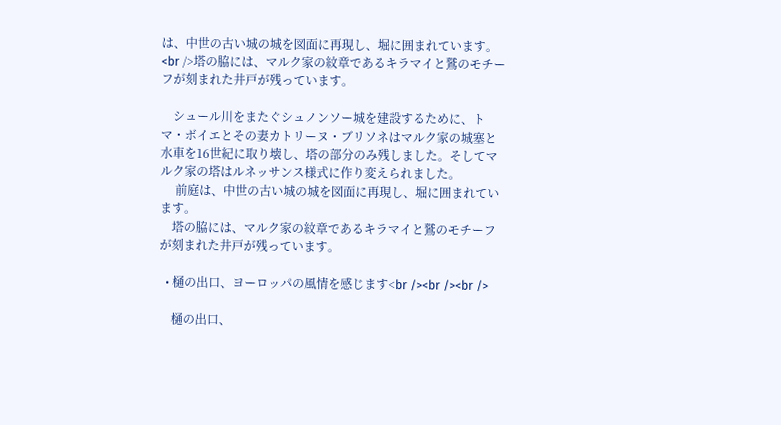は、中世の古い城の城を図面に再現し、堀に囲まれています。<br />塔の脇には、マルク家の紋章であるキラマイと鷲のモチーフが刻まれた井戸が残っています。

    シュール川をまたぐシュノンソー城を建設するために、トマ・ボイエとその妻カトリーヌ・ブリソネはマルク家の城塞と水車を16世紀に取り壊し、塔の部分のみ残しました。そしてマルク家の塔はルネッサンス様式に作り変えられました。
     前庭は、中世の古い城の城を図面に再現し、堀に囲まれています。
    塔の脇には、マルク家の紋章であるキラマイと鷲のモチーフが刻まれた井戸が残っています。

  • 樋の出口、ヨーロッパの風情を感じます<br /><br /><br />

    樋の出口、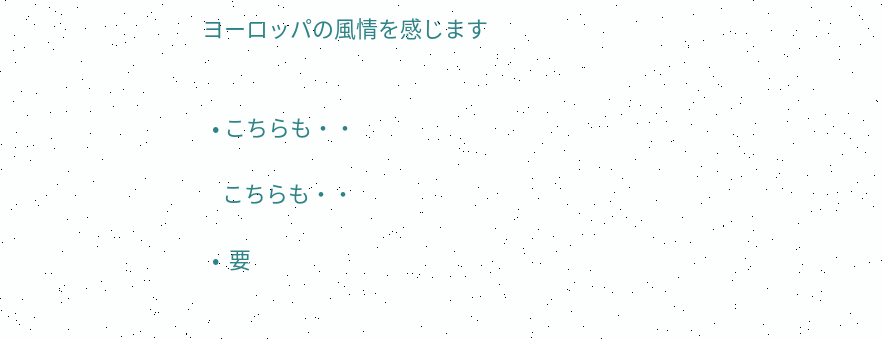ヨーロッパの風情を感じます


  • こちらも・・

    こちらも・・

  •  要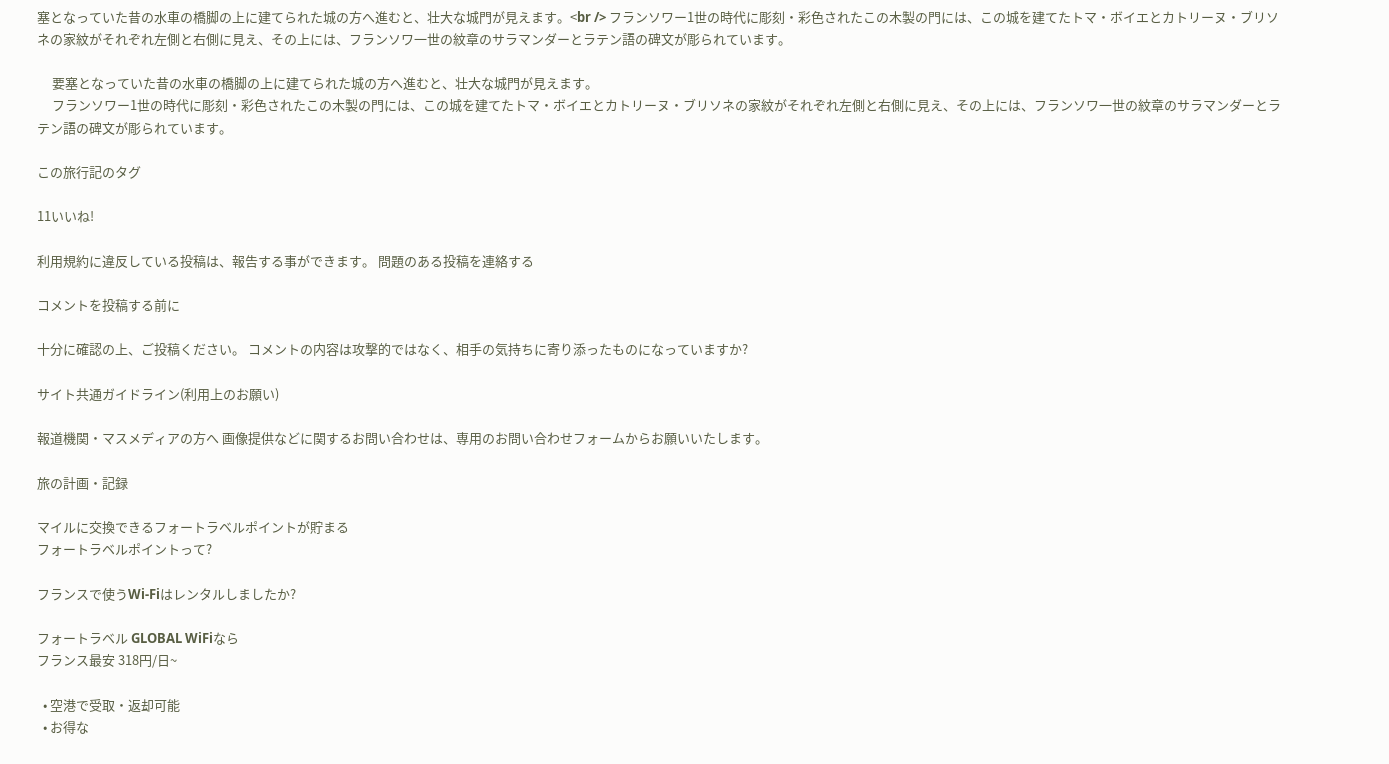塞となっていた昔の水車の橋脚の上に建てられた城の方へ進むと、壮大な城門が見えます。<br /> フランソワー1世の時代に彫刻・彩色されたこの木製の門には、この城を建てたトマ・ボイエとカトリーヌ・ブリソネの家紋がそれぞれ左側と右側に見え、その上には、フランソワ一世の紋章のサラマンダーとラテン語の碑文が彫られています。

     要塞となっていた昔の水車の橋脚の上に建てられた城の方へ進むと、壮大な城門が見えます。
     フランソワー1世の時代に彫刻・彩色されたこの木製の門には、この城を建てたトマ・ボイエとカトリーヌ・ブリソネの家紋がそれぞれ左側と右側に見え、その上には、フランソワ一世の紋章のサラマンダーとラテン語の碑文が彫られています。

この旅行記のタグ

11いいね!

利用規約に違反している投稿は、報告する事ができます。 問題のある投稿を連絡する

コメントを投稿する前に

十分に確認の上、ご投稿ください。 コメントの内容は攻撃的ではなく、相手の気持ちに寄り添ったものになっていますか?

サイト共通ガイドライン(利用上のお願い)

報道機関・マスメディアの方へ 画像提供などに関するお問い合わせは、専用のお問い合わせフォームからお願いいたします。

旅の計画・記録

マイルに交換できるフォートラベルポイントが貯まる
フォートラベルポイントって?

フランスで使うWi-Fiはレンタルしましたか?

フォートラベル GLOBAL WiFiなら
フランス最安 318円/日~

  • 空港で受取・返却可能
  • お得な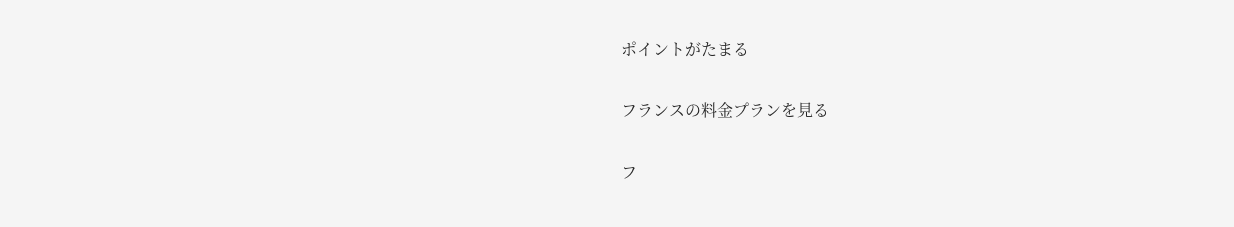ポイントがたまる

フランスの料金プランを見る

フ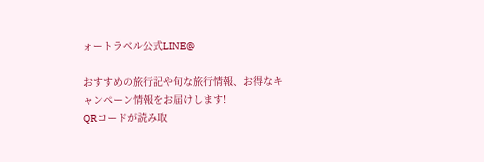ォートラベル公式LINE@

おすすめの旅行記や旬な旅行情報、お得なキャンペーン情報をお届けします!
QRコードが読み取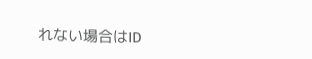れない場合はID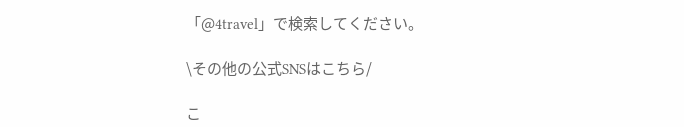「@4travel」で検索してください。

\その他の公式SNSはこちら/

こ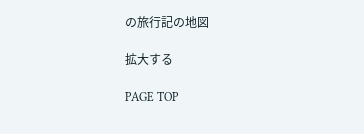の旅行記の地図

拡大する

PAGE TOP